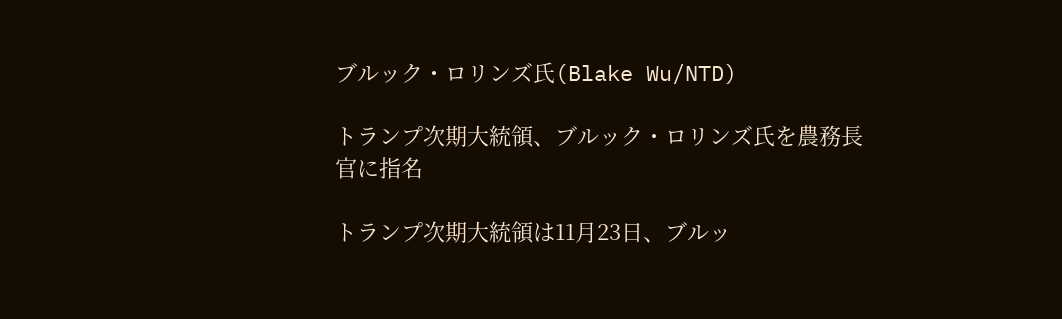ブルック・ロリンズ氏(Blake Wu/NTD)

トランプ次期大統領、ブルック・ロリンズ氏を農務長官に指名

トランプ次期大統領は11月23日、ブルッ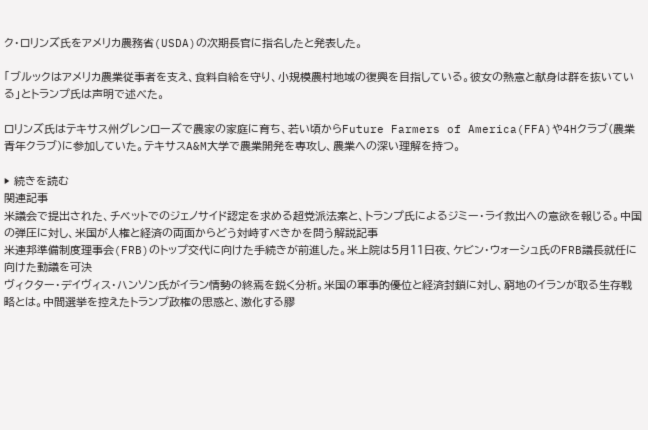ク・ロリンズ氏をアメリカ農務省(USDA)の次期長官に指名したと発表した。

「ブルックはアメリカ農業従事者を支え、食料自給を守り、小規模農村地域の復興を目指している。彼女の熱意と献身は群を抜いている」とトランプ氏は声明で述べた。

ロリンズ氏はテキサス州グレンローズで農家の家庭に育ち、若い頃からFuture Farmers of America(FFA)や4Hクラブ(農業青年クラブ)に参加していた。テキサスA&M大学で農業開発を専攻し、農業への深い理解を持つ。

▶ 続きを読む
関連記事
米議会で提出された、チベットでのジェノサイド認定を求める超党派法案と、トランプ氏によるジミー・ライ救出への意欲を報じる。中国の弾圧に対し、米国が人権と経済の両面からどう対峙すべきかを問う解説記事
米連邦準備制度理事会(FRB)のトップ交代に向けた手続きが前進した。米上院は5月11日夜、ケビン・ウォーシュ氏のFRB議長就任に向けた動議を可決
ヴィクター・デイヴィス・ハンソン氏がイラン情勢の終焉を鋭く分析。米国の軍事的優位と経済封鎖に対し、窮地のイランが取る生存戦略とは。中間選挙を控えたトランプ政権の思惑と、激化する膠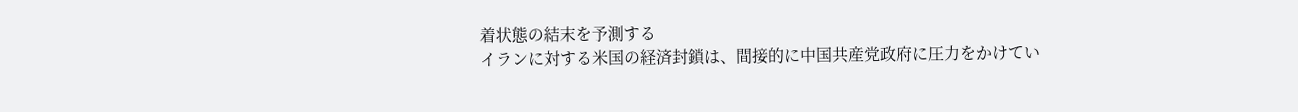着状態の結末を予測する
イランに対する米国の経済封鎖は、間接的に中国共産党政府に圧力をかけてい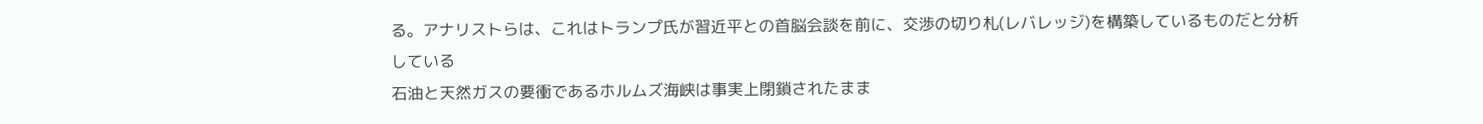る。アナリストらは、これはトランプ氏が習近平との首脳会談を前に、交渉の切り札(レバレッジ)を構築しているものだと分析している
石油と天然ガスの要衝であるホルムズ海峡は事実上閉鎖されたまま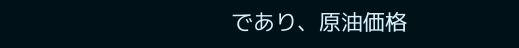であり、原油価格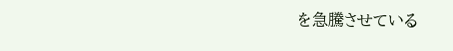を急騰させている